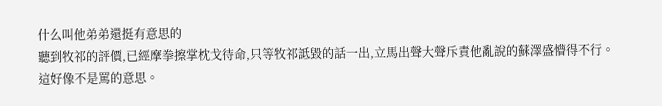什么叫他弟弟還挺有意思的
聽到牧祁的評價,已經摩拳擦掌枕戈待命,只等牧祁詆毀的話一出,立馬出聲大聲斥責他亂說的蘇澤盛懵得不行。
這好像不是罵的意思。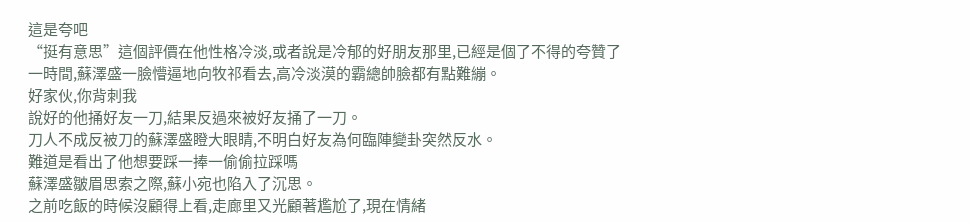這是夸吧
“挺有意思”這個評價在他性格冷淡,或者說是冷郁的好朋友那里,已經是個了不得的夸贊了
一時間,蘇澤盛一臉懵逼地向牧祁看去,高冷淡漠的霸總帥臉都有點難繃。
好家伙,你背刺我
說好的他捅好友一刀,結果反過來被好友捅了一刀。
刀人不成反被刀的蘇澤盛瞪大眼睛,不明白好友為何臨陣變卦突然反水。
難道是看出了他想要踩一捧一偷偷拉踩嗎
蘇澤盛皺眉思索之際,蘇小宛也陷入了沉思。
之前吃飯的時候沒顧得上看,走廊里又光顧著尷尬了,現在情緒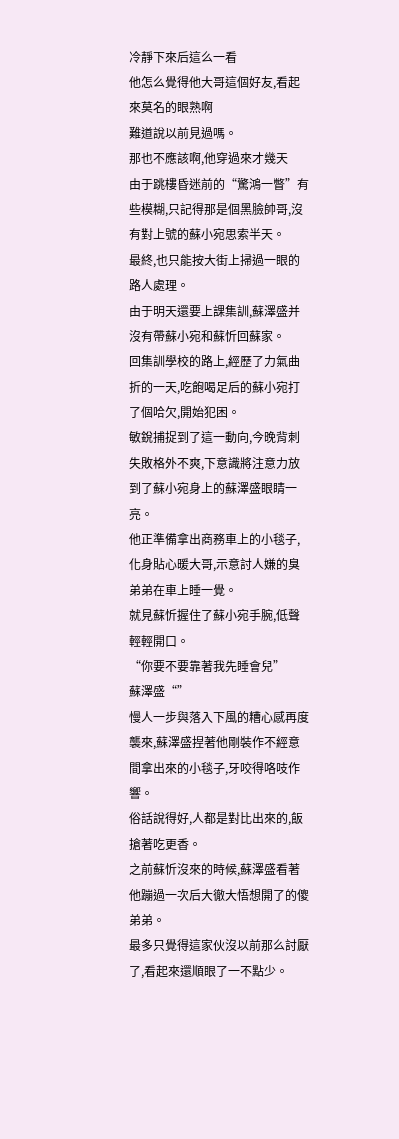冷靜下來后這么一看
他怎么覺得他大哥這個好友,看起來莫名的眼熟啊
難道說以前見過嗎。
那也不應該啊,他穿過來才幾天
由于跳樓昏迷前的“驚鴻一瞥”有些模糊,只記得那是個黑臉帥哥,沒有對上號的蘇小宛思索半天。
最終,也只能按大街上掃過一眼的路人處理。
由于明天還要上課集訓,蘇澤盛并沒有帶蘇小宛和蘇忻回蘇家。
回集訓學校的路上,經歷了力氣曲折的一天,吃飽喝足后的蘇小宛打了個哈欠,開始犯困。
敏銳捕捉到了這一動向,今晚背刺失敗格外不爽,下意識將注意力放到了蘇小宛身上的蘇澤盛眼睛一亮。
他正準備拿出商務車上的小毯子,化身貼心暖大哥,示意討人嫌的臭弟弟在車上睡一覺。
就見蘇忻握住了蘇小宛手腕,低聲輕輕開口。
“你要不要靠著我先睡會兒”
蘇澤盛“”
慢人一步與落入下風的糟心感再度襲來,蘇澤盛捏著他剛裝作不經意間拿出來的小毯子,牙咬得咯吱作響。
俗話說得好,人都是對比出來的,飯搶著吃更香。
之前蘇忻沒來的時候,蘇澤盛看著他蹦過一次后大徹大悟想開了的傻弟弟。
最多只覺得這家伙沒以前那么討厭了,看起來還順眼了一不點少。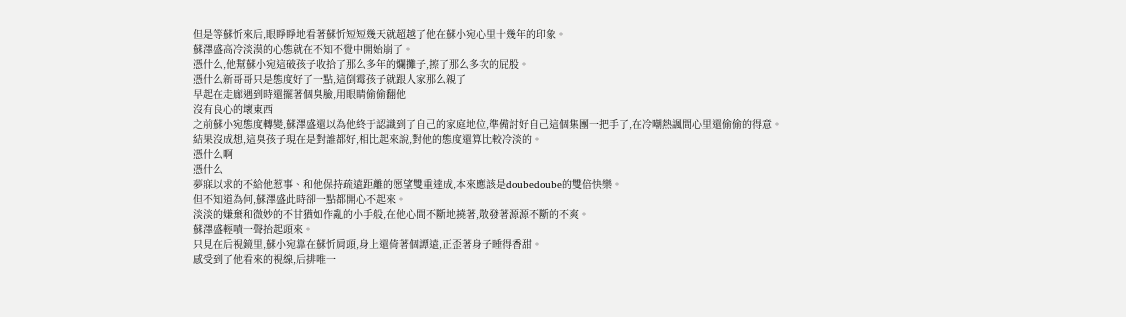但是等蘇忻來后,眼睜睜地看著蘇忻短短幾天就超越了他在蘇小宛心里十幾年的印象。
蘇澤盛高冷淡漠的心態就在不知不覺中開始崩了。
憑什么,他幫蘇小宛這破孩子收拾了那么多年的爛攤子,擦了那么多次的屁股。
憑什么新哥哥只是態度好了一點,這倒霉孩子就跟人家那么親了
早起在走廊遇到時還擺著個臭臉,用眼睛偷偷翻他
沒有良心的壞東西
之前蘇小宛態度轉變,蘇澤盛還以為他終于認識到了自己的家庭地位,準備討好自己這個集團一把手了,在冷嘲熱諷間心里還偷偷的得意。
結果沒成想,這臭孩子現在是對誰都好,相比起來說,對他的態度還算比較冷淡的。
憑什么啊
憑什么
夢寐以求的不給他惹事、和他保持疏遠距離的愿望雙重達成,本來應該是doubedoube的雙倍快樂。
但不知道為何,蘇澤盛此時卻一點都開心不起來。
淡淡的嫌棄和微妙的不甘猶如作亂的小手般,在他心間不斷地撓著,散發著源源不斷的不爽。
蘇澤盛輕嘖一聲抬起頭來。
只見在后視鏡里,蘇小宛靠在蘇忻肩頭,身上還倚著個譚遠,正歪著身子睡得香甜。
感受到了他看來的視線,后排唯一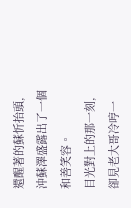還醒著的蘇忻抬頭,沖蘇澤盛露出了一個和善笑容。
目光對上的那一刻,卻見老大哥冷哼一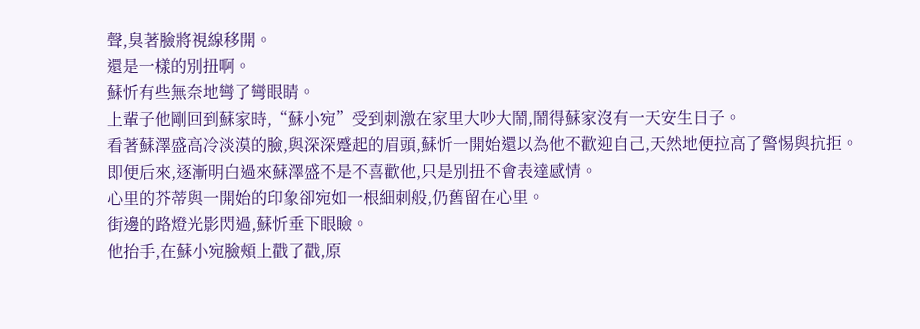聲,臭著臉將視線移開。
還是一樣的別扭啊。
蘇忻有些無奈地彎了彎眼睛。
上輩子他剛回到蘇家時,“蘇小宛”受到刺激在家里大吵大鬧,鬧得蘇家沒有一天安生日子。
看著蘇澤盛高冷淡漠的臉,與深深蹙起的眉頭,蘇忻一開始還以為他不歡迎自己,天然地便拉高了警惕與抗拒。
即便后來,逐漸明白過來蘇澤盛不是不喜歡他,只是別扭不會表達感情。
心里的芥蒂與一開始的印象卻宛如一根細刺般,仍舊留在心里。
街邊的路燈光影閃過,蘇忻垂下眼瞼。
他抬手,在蘇小宛臉頰上戳了戳,原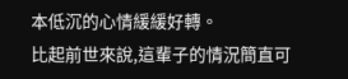本低沉的心情緩緩好轉。
比起前世來說,這輩子的情況簡直可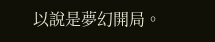以說是夢幻開局。